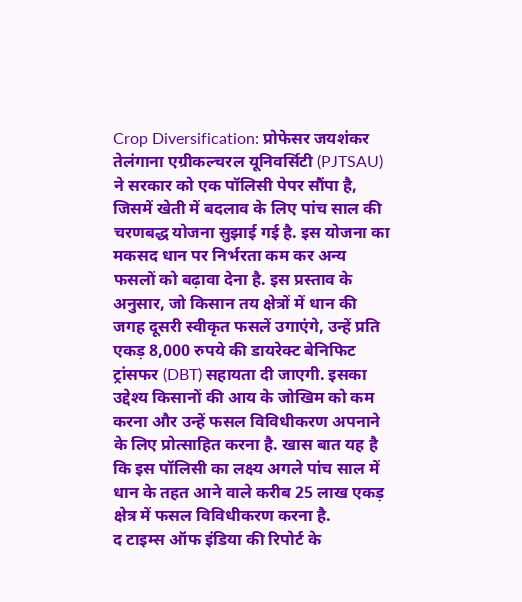Crop Diversification: प्रोफेसर जयशंकर तेलंगाना एग्रीकल्चरल यूनिवर्सिटी (PJTSAU) ने सरकार को एक पॉलिसी पेपर सौंपा है, जिसमें खेती में बदलाव के लिए पांच साल की चरणबद्ध योजना सुझाई गई है. इस योजना का मकसद धान पर निर्भरता कम कर अन्य फसलों को बढ़ावा देना है. इस प्रस्ताव के अनुसार, जो किसान तय क्षेत्रों में धान की जगह दूसरी स्वीकृत फसलें उगाएंगे, उन्हें प्रति एकड़ 8,000 रुपये की डायरेक्ट बेनिफिट ट्रांसफर (DBT) सहायता दी जाएगी. इसका उद्देश्य किसानों की आय के जोखिम को कम करना और उन्हें फसल विविधीकरण अपनाने के लिए प्रोत्साहित करना है. खास बात यह है कि इस पॉलिसी का लक्ष्य अगले पांच साल में धान के तहत आने वाले करीब 25 लाख एकड़ क्षेत्र में फसल विविधीकरण करना है.
द टाइम्स ऑफ इंडिया की रिपोर्ट के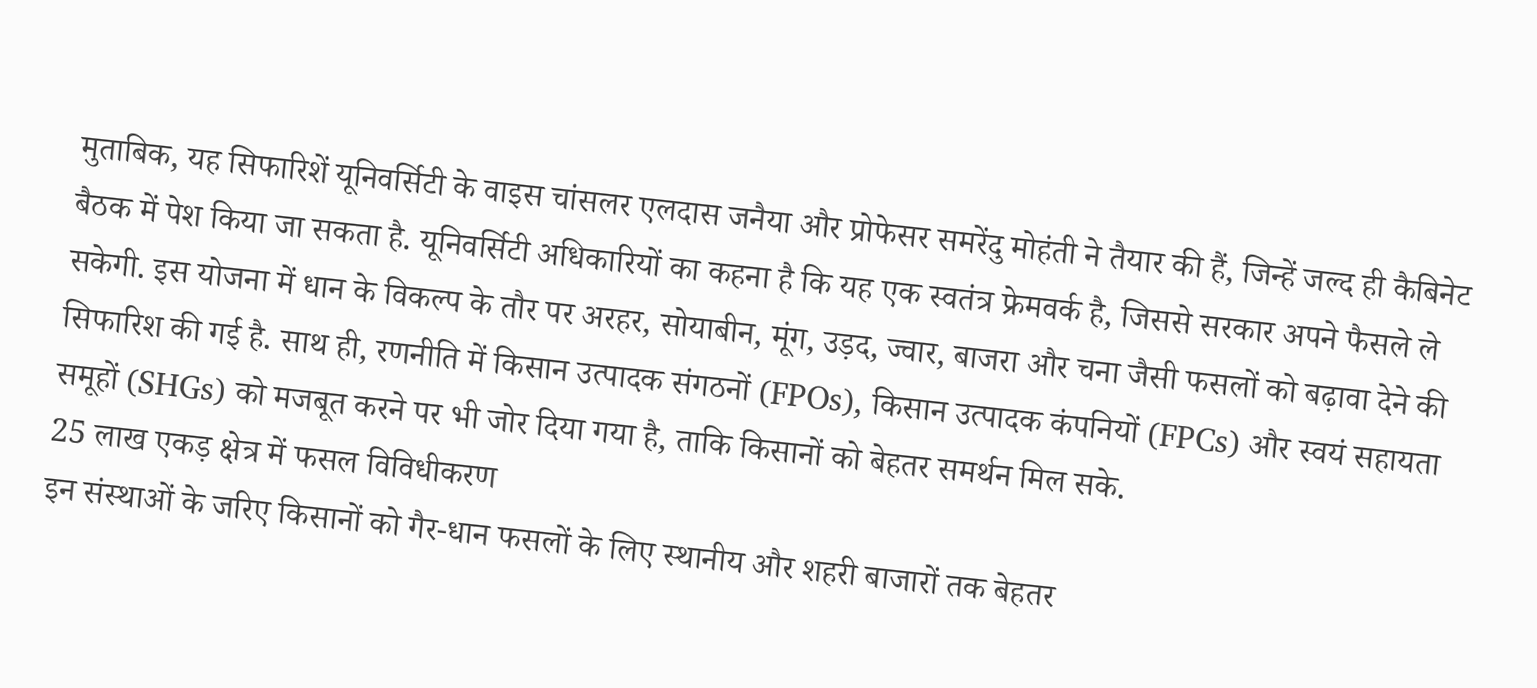मुताबिक, यह सिफारिशें यूनिवर्सिटी के वाइस चांसलर एलदास जनैया और प्रोफेसर समरेंदु मोहंती ने तैयार की हैं, जिन्हें जल्द ही कैबिनेट बैठक में पेश किया जा सकता है. यूनिवर्सिटी अधिकारियों का कहना है कि यह एक स्वतंत्र फ्रेमवर्क है, जिससे सरकार अपने फैसले ले सकेगी. इस योजना में धान के विकल्प के तौर पर अरहर, सोयाबीन, मूंग, उड़द, ज्वार, बाजरा और चना जैसी फसलों को बढ़ावा देने की सिफारिश की गई है. साथ ही, रणनीति में किसान उत्पादक संगठनों (FPOs), किसान उत्पादक कंपनियों (FPCs) और स्वयं सहायता समूहों (SHGs) को मजबूत करने पर भी जोर दिया गया है, ताकि किसानों को बेहतर समर्थन मिल सके.
25 लाख एकड़ क्षेत्र में फसल विविधीकरण
इन संस्थाओं के जरिए किसानों को गैर-धान फसलों के लिए स्थानीय और शहरी बाजारों तक बेहतर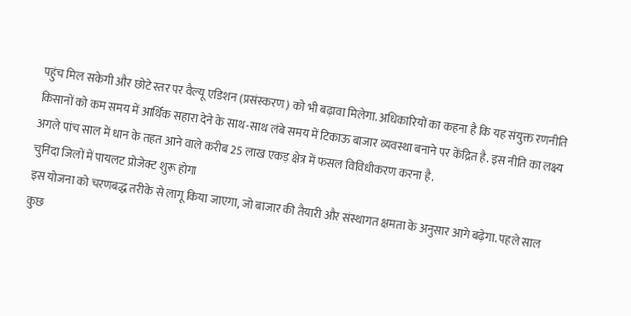पहुंच मिल सकेगी और छोटे स्तर पर वैल्यू एडिशन (प्रसंस्करण) को भी बढ़ावा मिलेगा. अधिकारियों का कहना है कि यह संयुक्त रणनीति किसानों को कम समय में आर्थिक सहारा देने के साथ-साथ लंबे समय में टिकाऊ बाजार व्यवस्था बनाने पर केंद्रित है. इस नीति का लक्ष्य अगले पांच साल में धान के तहत आने वाले करीब 25 लाख एकड़ क्षेत्र में फसल विविधीकरण करना है.
चुनिंदा जिलों में पायलट प्रोजेक्ट शुरू होगा
इस योजना को चरणबद्ध तरीके से लागू किया जाएगा, जो बाजार की तैयारी और संस्थागत क्षमता के अनुसार आगे बढ़ेगा. पहले साल कुछ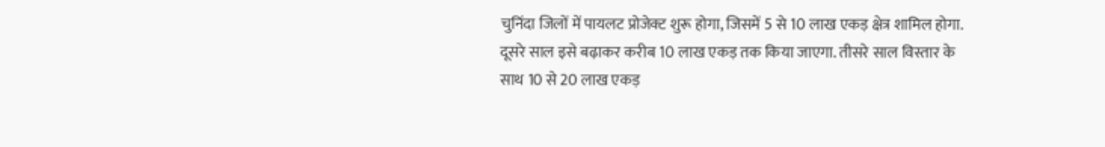चुनिंदा जिलों में पायलट प्रोजेक्ट शुरू होगा, जिसमें 5 से 10 लाख एकड़ क्षेत्र शामिल होगा. दूसरे साल इसे बढ़ाकर करीब 10 लाख एकड़ तक किया जाएगा. तीसरे साल विस्तार के साथ 10 से 20 लाख एकड़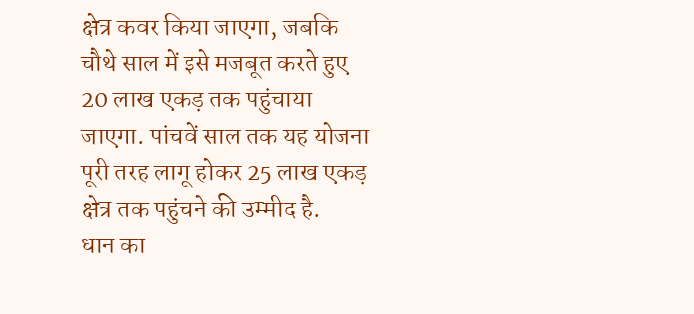क्षेत्र कवर किया जाएगा, जबकि चौथे साल में इसे मजबूत करते हुए 20 लाख एकड़ तक पहुंचाया जाएगा. पांचवें साल तक यह योजना पूरी तरह लागू होकर 25 लाख एकड़ क्षेत्र तक पहुंचने की उम्मीद है.
धान का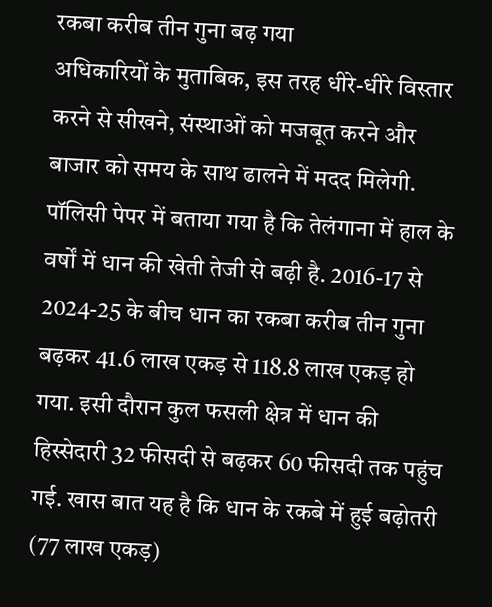रकबा करीब तीन गुना बढ़ गया
अधिकारियों के मुताबिक, इस तरह धीरे-धीरे विस्तार करने से सीखने, संस्थाओं को मजबूत करने और बाजार को समय के साथ ढालने में मदद मिलेगी. पॉलिसी पेपर में बताया गया है कि तेलंगाना में हाल के वर्षों में धान की खेती तेजी से बढ़ी है. 2016-17 से 2024-25 के बीच धान का रकबा करीब तीन गुना बढ़कर 41.6 लाख एकड़ से 118.8 लाख एकड़ हो गया. इसी दौरान कुल फसली क्षेत्र में धान की हिस्सेदारी 32 फीसदी से बढ़कर 60 फीसदी तक पहुंच गई. खास बात यह है कि धान के रकबे में हुई बढ़ोतरी (77 लाख एकड़)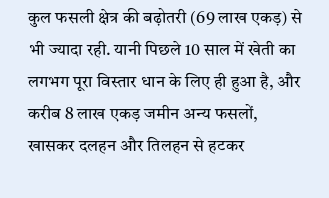कुल फसली क्षेत्र की बढ़ोतरी (69 लाख एकड़) से भी ज्यादा रही. यानी पिछले 10 साल में खेती का लगभग पूरा विस्तार धान के लिए ही हुआ है, और करीब 8 लाख एकड़ जमीन अन्य फसलों, खासकर दलहन और तिलहन से हटकर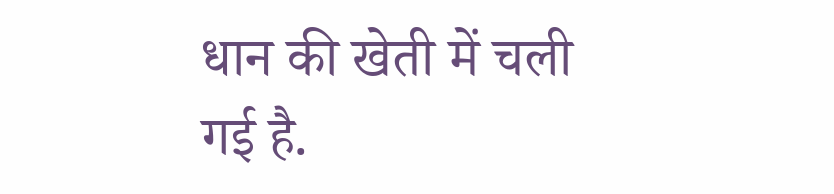धान की खेती में चली गई है.